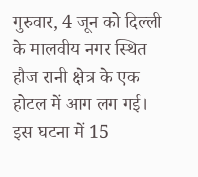गुरुवार, 4 जून को दिल्ली के मालवीय नगर स्थित हौज रानी क्षेत्र के एक होटल में आग लग गई। इस घटना में 15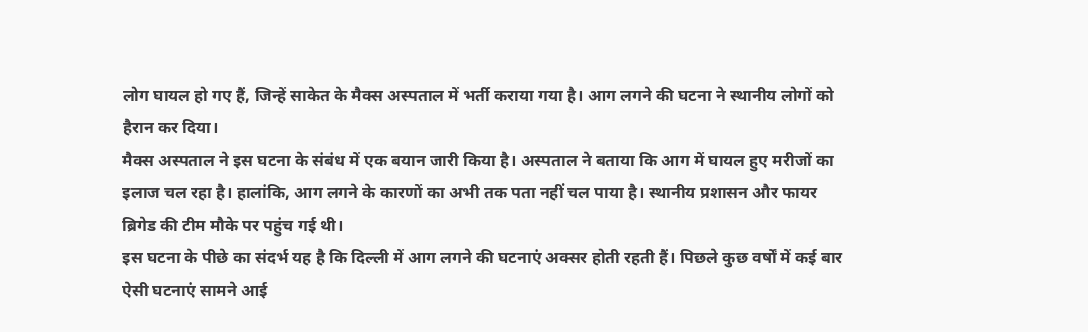लोग घायल हो गए हैं, जिन्हें साकेत के मैक्स अस्पताल में भर्ती कराया गया है। आग लगने की घटना ने स्थानीय लोगों को हैरान कर दिया।
मैक्स अस्पताल ने इस घटना के संबंध में एक बयान जारी किया है। अस्पताल ने बताया कि आग में घायल हुए मरीजों का इलाज चल रहा है। हालांकि, आग लगने के कारणों का अभी तक पता नहीं चल पाया है। स्थानीय प्रशासन और फायर ब्रिगेड की टीम मौके पर पहुंच गई थी।
इस घटना के पीछे का संदर्भ यह है कि दिल्ली में आग लगने की घटनाएं अक्सर होती रहती हैं। पिछले कुछ वर्षों में कई बार ऐसी घटनाएं सामने आई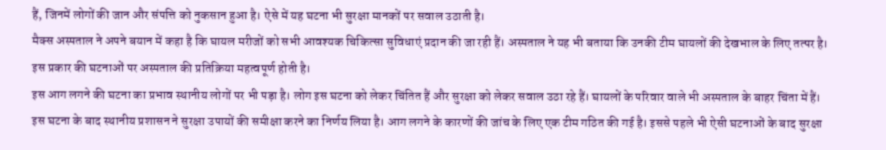हैं, जिनमें लोगों की जान और संपत्ति को नुकसान हुआ है। ऐसे में यह घटना भी सुरक्षा मानकों पर सवाल उठाती है।
मैक्स अस्पताल ने अपने बयान में कहा है कि घायल मरीजों को सभी आवश्यक चिकित्सा सुविधाएं प्रदान की जा रही हैं। अस्पताल ने यह भी बताया कि उनकी टीम घायलों की देखभाल के लिए तत्पर है। इस प्रकार की घटनाओं पर अस्पताल की प्रतिक्रिया महत्वपूर्ण होती है।
इस आग लगने की घटना का प्रभाव स्थानीय लोगों पर भी पड़ा है। लोग इस घटना को लेकर चिंतित हैं और सुरक्षा को लेकर सवाल उठा रहे हैं। घायलों के परिवार वाले भी अस्पताल के बाहर चिंता में हैं।
इस घटना के बाद स्थानीय प्रशासन ने सुरक्षा उपायों की समीक्षा करने का निर्णय लिया है। आग लगने के कारणों की जांच के लिए एक टीम गठित की गई है। इससे पहले भी ऐसी घटनाओं के बाद सुरक्षा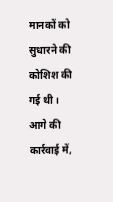मानकों को सुधारने की कोशिश की गई थी।
आगे की कार्रवाई में,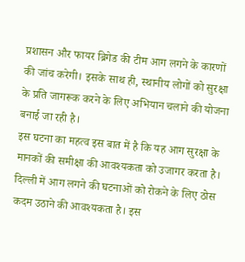प्रशासन और फायर ब्रिगेड की टीम आग लगने के कारणों की जांच करेगी। इसके साथ ही, स्थानीय लोगों को सुरक्षा के प्रति जागरूक करने के लिए अभियान चलाने की योजना बनाई जा रही है।
इस घटना का महत्व इस बात में है कि यह आग सुरक्षा के मानकों की समीक्षा की आवश्यकता को उजागर करता है। दिल्ली में आग लगने की घटनाओं को रोकने के लिए ठोस कदम उठाने की आवश्यकता है। इस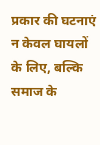प्रकार की घटनाएं न केवल घायलों के लिए, बल्कि समाज के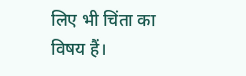लिए भी चिंता का विषय हैं।